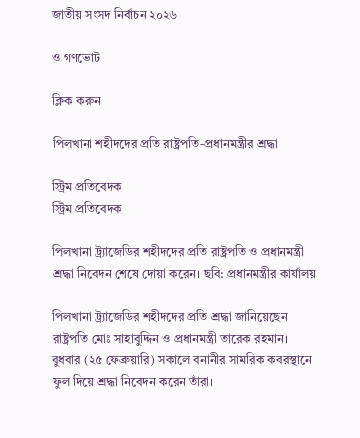জাতীয় সংসদ নির্বাচন ২০২৬

ও গণভোট

ক্লিক করুন

পিলখানা শহীদদের প্রতি রাষ্ট্রপতি-প্রধানমন্ত্রীর শ্রদ্ধা

স্ট্রিম প্রতিবেদক
স্ট্রিম প্রতিবেদক

পিলখানা ট্র্যাজেডির শহীদদের প্রতি রাষ্ট্রপতি ও প্রধানমন্ত্রী শ্রদ্ধা নিবেদন শেষে দোয়া করেন। ছবি: প্রধানমন্ত্রীর কার্যালয়

পিলখানা ট্র্যাজেডির শহীদদের প্রতি শ্রদ্ধা জানিয়েছেন রাষ্ট্রপতি মোঃ সাহাবুদ্দিন ও প্রধানমন্ত্রী তারেক রহমান। বুধবার (২৫ ফেব্রুয়ারি) সকালে বনানীর সামরিক কবরস্থানে ফুল দিয়ে শ্রদ্ধা নিবেদন করেন তাঁরা।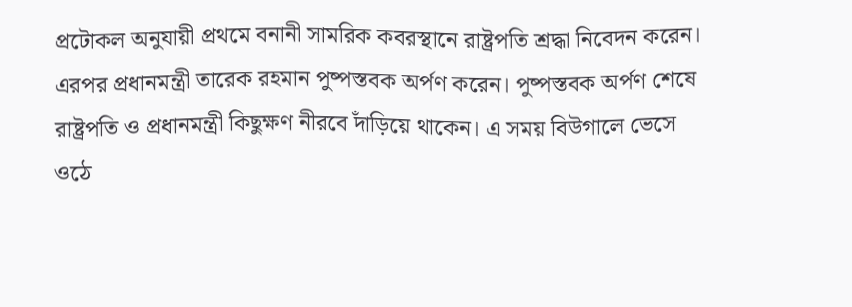প্রটোকল অনুযায়ী প্রথমে বনানী সামরিক কবরস্থানে রাষ্ট্রপতি শ্রদ্ধা নিবেদন করেন। এরপর প্রধানমন্ত্রী তারেক রহমান পুষ্পস্তবক অর্পণ করেন। পুষ্পস্তবক অর্পণ শেষে রাষ্ট্রপতি ও প্রধানমন্ত্রী কিছুক্ষণ নীরবে দাঁড়িয়ে থাকেন। এ সময় বিউগালে ভেসে ওঠে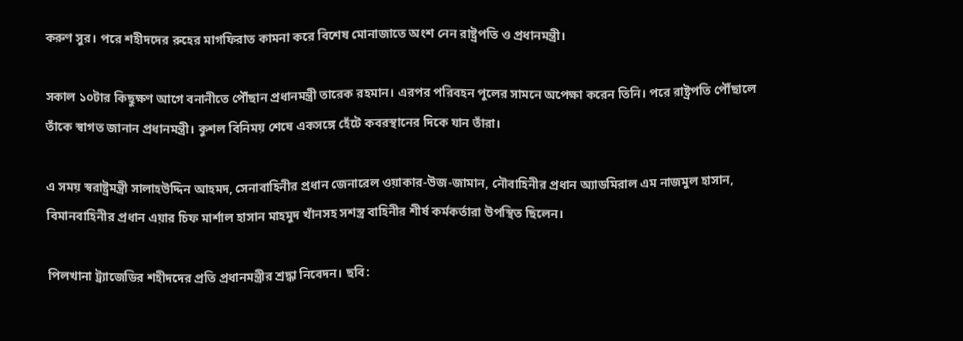করুণ সুর। পরে শহীদদের রুহের মাগফিরাত কামনা করে বিশেষ মোনাজাতে অংশ নেন রাষ্ট্রপতি ও প্রধানমন্ত্রী।

সকাল ১০টার কিছুক্ষণ আগে বনানীতে পৌঁছান প্রধানমন্ত্রী তারেক রহমান। এরপর পরিবহন পুলের সামনে অপেক্ষা করেন তিনি। পরে রাষ্ট্রপতি পৌঁছালে তাঁকে স্বাগত জানান প্রধানমন্ত্রী। কুশল বিনিময় শেষে একসঙ্গে হেঁটে কবরস্থানের দিকে যান তাঁরা।

এ সময় স্বরাষ্ট্রমন্ত্রী সালাহউদ্দিন আহমদ, সেনাবাহিনীর প্রধান জেনারেল ওয়াকার-উজ-জামান, নৌবাহিনীর প্রধান অ্যাডমিরাল এম নাজমুল হাসান, বিমানবাহিনীর প্রধান এয়ার চিফ মার্শাল হাসান মাহমুদ খাঁনসহ সশস্ত্র বাহিনীর শীর্ষ কর্মকর্তারা উপস্থিত ছিলেন।

পিলখানা ট্র্যাজেডির শহীদদের প্রতি প্রধানমন্ত্রীর শ্রদ্ধা নিবেদন। ছবি: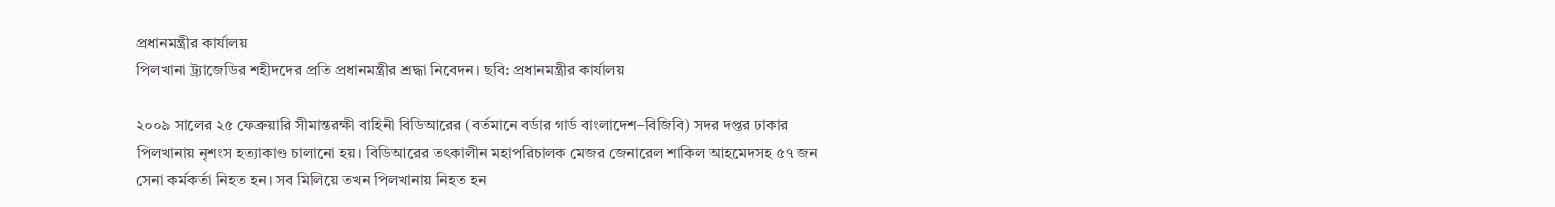প্রধানমন্ত্রীর কার্যালয়
পিলখানা ট্র্যাজেডির শহীদদের প্রতি প্রধানমন্ত্রীর শ্রদ্ধা নিবেদন। ছবি: প্রধানমন্ত্রীর কার্যালয়

২০০৯ সালের ২৫ ফেব্রুয়ারি সীমান্তরক্ষী বাহিনী বিডিআরের (বর্তমানে বর্ডার গার্ড বাংলাদেশ–বিজিবি) সদর দপ্তর ঢাকার পিলখানায় নৃশংস হত্যাকাণ্ড চালানো হয়। বিডিআরের তৎকালীন মহাপরিচালক মেজর জেনারেল শাকিল আহমেদসহ ৫৭ জন সেনা কর্মকর্তা নিহত হন। সব মিলিয়ে তখন পিলখানায় নিহত হন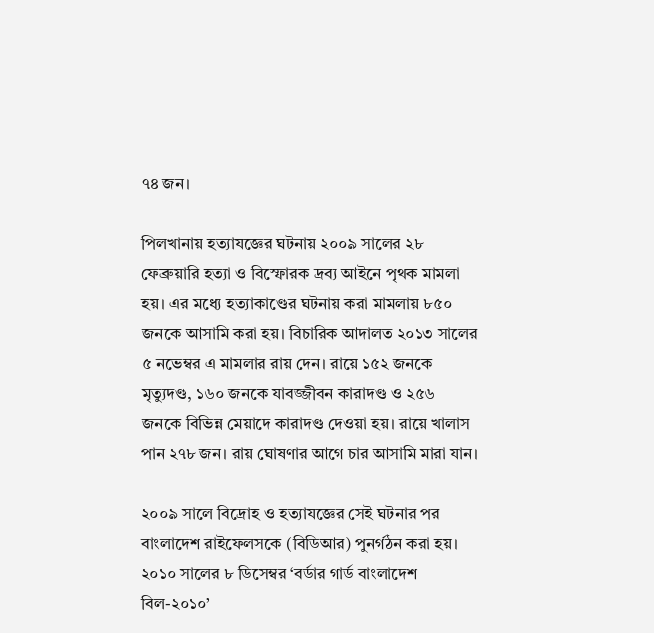৭৪ জন।

পিলখানায় হত্যাযজ্ঞের ঘটনায় ২০০৯ সালের ২৮ ফেব্রুয়ারি হত্যা ও বিস্ফোরক দ্রব্য আইনে পৃথক মামলা হয়। এর মধ্যে হত্যাকাণ্ডের ঘটনায় করা মামলায় ৮৫০ জনকে আসামি করা হয়। বিচারিক আদালত ২০১৩ সালের ৫ নভেম্বর এ মামলার রায় দেন। রায়ে ১৫২ জনকে মৃত্যুদণ্ড, ১৬০ জনকে যাবজ্জীবন কারাদণ্ড ও ২৫৬ জনকে বিভিন্ন মেয়াদে কারাদণ্ড দেওয়া হয়। রায়ে খালাস পান ২৭৮ জন। রায় ঘোষণার আগে চার আসামি মারা যান।

২০০৯ সালে বিদ্রোহ ও হত্যাযজ্ঞের সেই ঘটনার পর বাংলাদেশ রাইফেলসকে (বিডিআর) পুনর্গঠন করা হয়। ২০১০ সালের ৮ ডিসেম্বর ‘বর্ডার গার্ড বাংলাদেশ বিল-২০১০’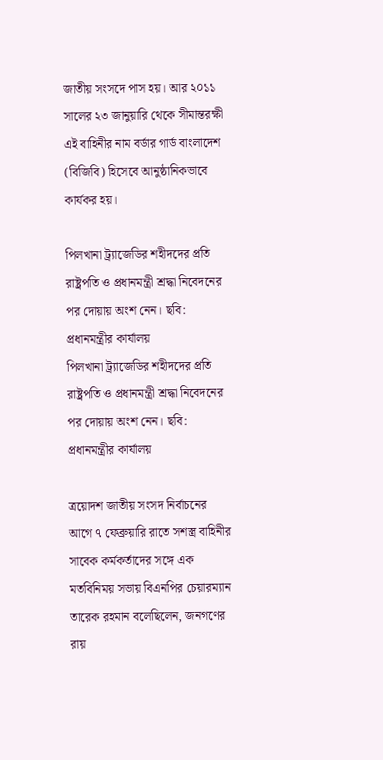জাতীয় সংসদে পাস হয়। আর ২০১১ সালের ২৩ জানুয়ারি থেকে সীমান্তরক্ষী এই বাহিনীর নাম বর্ডার গার্ড বাংলাদেশ (বিজিবি) হিসেবে আনুষ্ঠানিকভাবে কার্যকর হয়।

পিলখানা ট্র্যাজেডির শহীদদের প্রতি রাষ্ট্রপতি ও প্রধানমন্ত্রী শ্রদ্ধা নিবেদনের পর দোয়ায় অংশ নেন। ছবি: প্রধানমন্ত্রীর কার্যালয়
পিলখানা ট্র্যাজেডির শহীদদের প্রতি রাষ্ট্রপতি ও প্রধানমন্ত্রী শ্রদ্ধা নিবেদনের পর দোয়ায় অংশ নেন। ছবি: প্রধানমন্ত্রীর কার্যালয়

ত্রয়োদশ জাতীয় সংসদ নির্বাচনের আগে ৭ ফেব্রুয়ারি রাতে সশস্ত্র বাহিনীর সাবেক কর্মকর্তাদের সঙ্গে এক মতবিনিময় সভায় বিএনপির চেয়ারম্যান তারেক রহমান বলেছিলেন, জনগণের রায়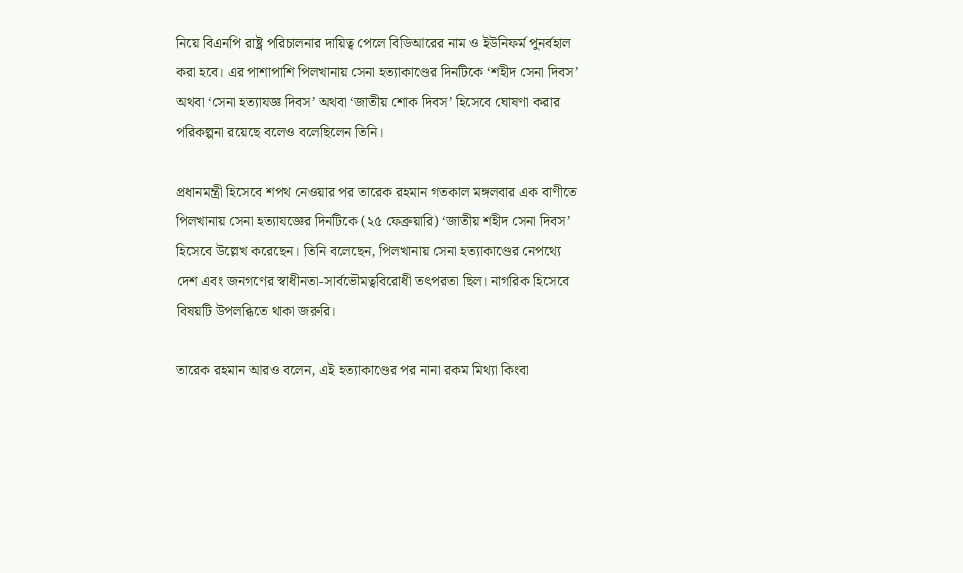নিয়ে বিএনপি রাষ্ট্র পরিচালনার দায়িত্ব পেলে বিডিআরের নাম ও ইউনিফর্ম পুনর্বহাল করা হবে। এর পাশাপাশি পিলখানায় সেনা হত্যাকাণ্ডের দিনটিকে ‘শহীদ সেনা দিবস’ অথবা ‘সেনা হত্যাযজ্ঞ দিবস’ অথবা ‘জাতীয় শোক দিবস’ হিসেবে ঘোষণা করার পরিকল্পনা রয়েছে বলেও বলেছিলেন তিনি।

প্রধানমন্ত্রী হিসেবে শপথ নেওয়ার পর তারেক রহমান গতকাল মঙ্গলবার এক বাণীতে পিলখানায় সেনা হত্যাযজ্ঞের দিনটিকে (২৫ ফেব্রুয়ারি) ‘জাতীয় শহীদ সেনা দিবস’ হিসেবে উল্লেখ করেছেন। তিনি বলেছেন, পিলখানায় সেনা হত্যাকাণ্ডের নেপথ্যে দেশ এবং জনগণের স্বাধীনতা-সার্বভৌমত্ববিরোধী তৎপরতা ছিল। নাগরিক হিসেবে বিষয়টি উপলব্ধিতে থাকা জরুরি।

তারেক রহমান আরও বলেন, এই হত্যাকাণ্ডের পর নানা রকম মিথ্যা কিংবা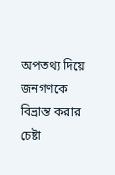অপতথ্য দিয়ে জনগণকে বিভ্রান্ত করার চেষ্টা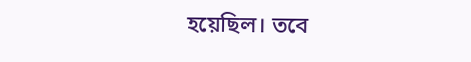হয়েছিল। তবে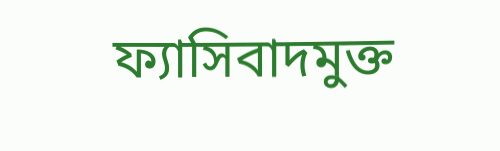ফ্যাসিবাদমুক্ত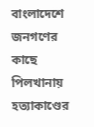বাংলাদেশে জনগণের কাছে পিলখানায় হত্যাকাণ্ডের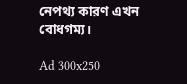নেপথ্য কারণ এখন বোধগম্য।

Ad 300x250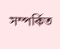সম্পর্কিত